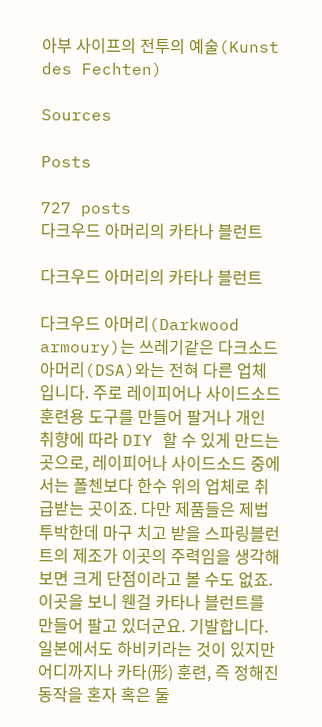아부 사이프의 전투의 예술(Kunst des Fechten)

Sources

Posts

727 posts
다크우드 아머리의 카타나 블런트

다크우드 아머리의 카타나 블런트

다크우드 아머리(Darkwood armoury)는 쓰레기같은 다크소드 아머리(DSA)와는 전혀 다른 업체입니다. 주로 레이피어나 사이드소드 훈련용 도구를 만들어 팔거나 개인 취향에 따라 DIY 할 수 있게 만드는 곳으로, 레이피어나 사이드소드 중에서는 폴첸보다 한수 위의 업체로 취급받는 곳이죠. 다만 제품들은 제법 투박한데 마구 치고 받을 스파링블런트의 제조가 이곳의 주력임을 생각해보면 크게 단점이라고 볼 수도 없죠. 이곳을 보니 웬걸 카타나 블런트를 만들어 팔고 있더군요. 기발합니다. 일본에서도 하비키라는 것이 있지만 어디까지나 카타(形) 훈련, 즉 정해진 동작을 혼자 혹은 둘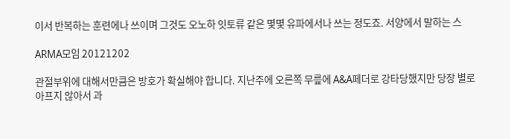이서 반복하는 훈련에나 쓰이며 그것도 오노하 잇토류 같은 몇몇 유파에서나 쓰는 정도죠. 서양에서 말하는 스

ARMA모임 20121202

관절부위에 대해서만큼은 방호가 확실해야 합니다. 지난주에 오른쪽 무릎에 A&A페더로 강타당했지만 당장 별로 아프지 않아서 과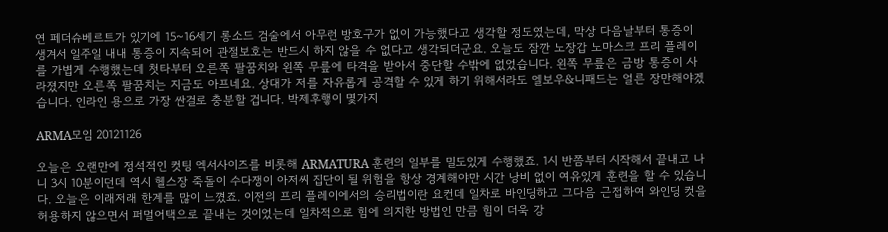연 페더슈베르트가 있기에 15~16세기 롱소드 검술에서 아무런 방호구가 없이 가능했다고 생각할 정도였는데, 막상 다음날부터 통증이 생겨서 일주일 내내 통증이 지속되어 관절보호는 반드시 하지 않을 수 없다고 생각되더군요. 오늘도 잠깐 노장갑 노마스크 프리 플레이를 가볍게 수행했는데 첫타부터 오른쪽 팔꿈치와 왼쪽 무릎에 타격을 받아서 중단할 수밖에 없었습니다. 왼쪽 무릎은 금방 통증이 사라졌지만 오른쪽 팔꿈치는 지금도 아프네요. 상대가 저를 자유롭게 공격할 수 있게 하기 위해서라도 엘보우&니패드는 얼른 장만해야겠습니다. 인라인 용으로 가장 싼걸로 충분할 겁니다. 박제후햏이 몇가지

ARMA모임 20121126

오늘은 오랜만에 정석적인 컷팅 엑서사이즈를 비롯해 ARMATURA 훈련의 일부를 밀도있게 수행했죠. 1시 반쯤부터 시작해서 끝내고 나니 3시 10분이던데 역시 헬스장 죽돌이 수다쟁이 아저씨 집단이 될 위험을 항상 경계해야만 시간 낭비 없이 여유있게 훈련을 할 수 있습니다. 오늘은 이래저래 한계를 많이 느꼈죠. 이전의 프리 플레이에서의 승리법이란 요컨데 일차로 바인딩하고 그다음 근접하여 와인딩 컷을 허용하지 않으면서 퍼멀어택으로 끝내는 것이었는데 일차적으로 힘에 의지한 방법인 만큼 힘이 더욱 강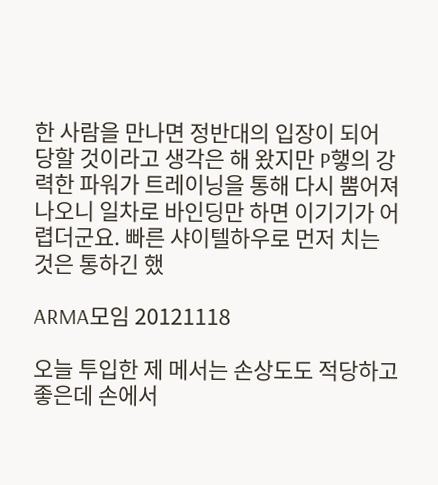한 사람을 만나면 정반대의 입장이 되어 당할 것이라고 생각은 해 왔지만 P햏의 강력한 파워가 트레이닝을 통해 다시 뿜어져 나오니 일차로 바인딩만 하면 이기기가 어렵더군요. 빠른 샤이텔하우로 먼저 치는 것은 통하긴 했

ARMA모임 20121118

오늘 투입한 제 메서는 손상도도 적당하고 좋은데 손에서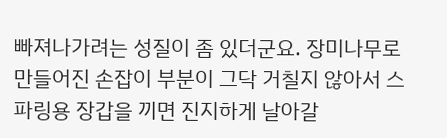빠져나가려는 성질이 좀 있더군요. 장미나무로 만들어진 손잡이 부분이 그닥 거칠지 않아서 스파링용 장갑을 끼면 진지하게 날아갈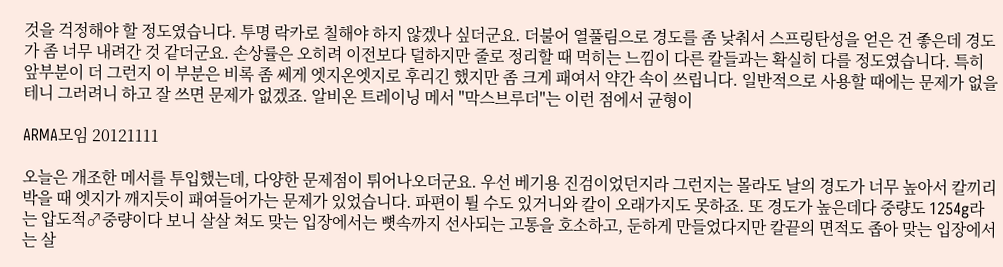것을 걱정해야 할 정도였습니다. 투명 락카로 칠해야 하지 않겠나 싶더군요. 더불어 열풀림으로 경도를 좀 낮춰서 스프링탄성을 얻은 건 좋은데 경도가 좀 너무 내려간 것 같더군요. 손상률은 오히려 이전보다 덜하지만 줄로 정리할 때 먹히는 느낌이 다른 칼들과는 확실히 다를 정도였습니다. 특히 앞부분이 더 그런지 이 부분은 비록 좀 쎄게 엣지온엣지로 후리긴 했지만 좀 크게 패여서 약간 속이 쓰립니다. 일반적으로 사용할 때에는 문제가 없을 테니 그러려니 하고 잘 쓰면 문제가 없겠죠. 알비온 트레이닝 메서 "막스브루더"는 이런 점에서 균형이

ARMA모임 20121111

오늘은 개조한 메서를 투입했는데, 다양한 문제점이 튀어나오더군요. 우선 베기용 진검이었던지라 그런지는 몰라도 날의 경도가 너무 높아서 칼끼리 박을 때 엣지가 깨지듯이 패여들어가는 문제가 있었습니다. 파편이 튈 수도 있거니와 칼이 오래가지도 못하죠. 또 경도가 높은데다 중량도 1254g라는 압도적♂중량이다 보니 살살 쳐도 맞는 입장에서는 뼛속까지 선사되는 고통을 호소하고, 둔하게 만들었다지만 칼끝의 면적도 좁아 맞는 입장에서는 살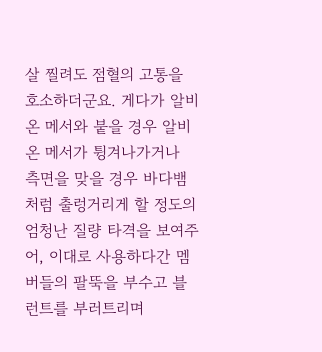살 찔려도 점혈의 고통을 호소하더군요. 게다가 알비온 메서와 붙을 경우 알비온 메서가 튕겨나가거나 측면을 맞을 경우 바다뱀처럼 출렁거리게 할 정도의 엄청난 질량 타격을 보여주어, 이대로 사용하다간 멤버들의 팔뚝을 부수고 블런트를 부러트리며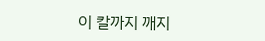이 칼까지 깨지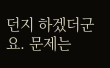던지 하겠더군요. 문제는